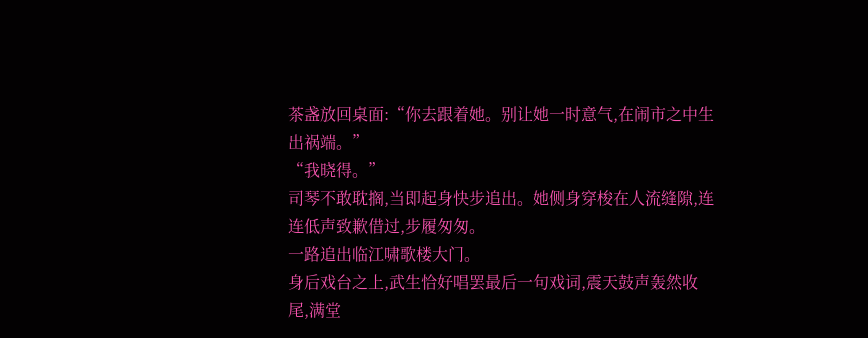茶盏放回桌面:“你去跟着她。别让她一时意气,在闹市之中生出祸端。”
“我晓得。”
司琴不敢耽搁,当即起身快步追出。她侧身穿梭在人流缝隙,连连低声致歉借过,步履匆匆。
一路追出临江啸歌楼大门。
身后戏台之上,武生恰好唱罢最后一句戏词,震天鼓声轰然收尾,满堂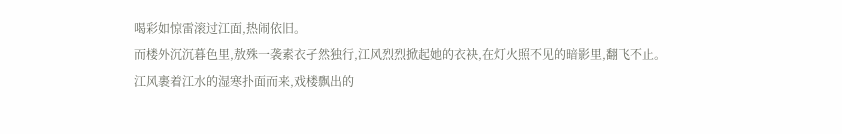喝彩如惊雷滚过江面,热闹依旧。
而楼外沉沉暮色里,敖殊一袭素衣孑然独行,江风烈烈掀起她的衣袂,在灯火照不见的暗影里,翻飞不止。
江风裹着江水的湿寒扑面而来,戏楼飘出的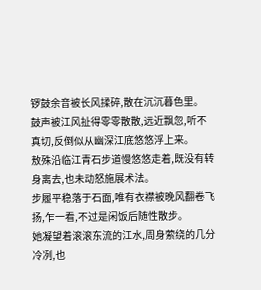锣鼓余音被长风揉碎,散在沉沉暮色里。
鼓声被江风扯得零零散散,远近飘忽,听不真切,反倒似从幽深江底悠悠浮上来。
敖殊沿临江青石步道慢悠悠走着,既没有转身离去,也未动怒施展术法。
步履平稳落于石面,唯有衣襟被晚风翻卷飞扬,乍一看,不过是闲饭后随性散步。
她凝望着滚滚东流的江水,周身萦绕的几分冷冽,也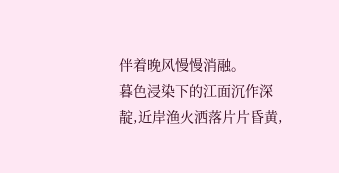伴着晚风慢慢消融。
暮色浸染下的江面沉作深靛,近岸渔火洒落片片昏黄,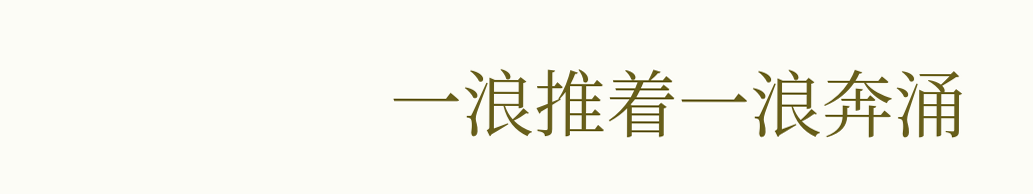一浪推着一浪奔涌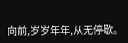向前,岁岁年年,从无停歇。